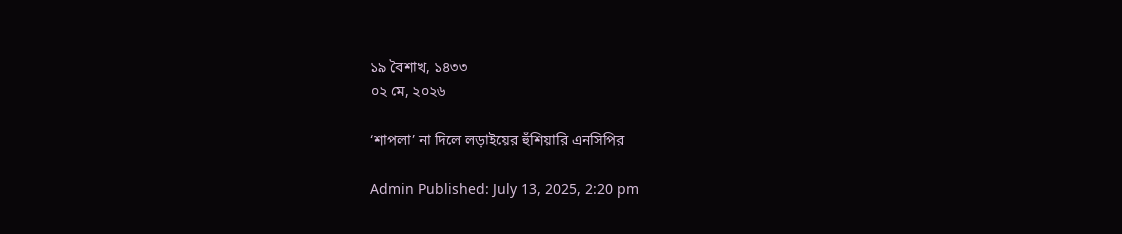১৯ বৈশাখ, ১৪৩৩
০২ মে, ২০২৬

‘শাপলা’ না দিলে লড়াইয়ের হুঁশিয়ারি এনসিপির

Admin Published: July 13, 2025, 2:20 pm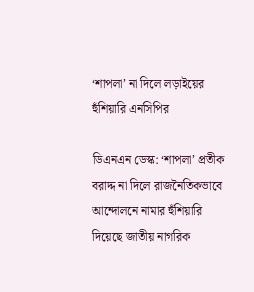‘শাপলা’ না দিলে লড়াইয়ের হুঁশিয়ারি এনসিপির

ডিএনএন ডেস্ক: ‘শাপলা’ প্রতীক বরাদ্দ না দিলে রাজনৈতিকভাবে আন্দোলনে নামার হুঁশিয়ারি দিয়েছে জাতীয় নাগরিক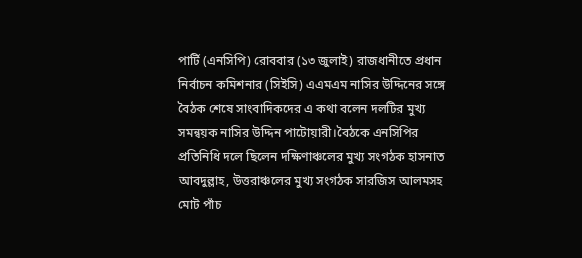পার্টি (এনসিপি) রোববার (১৩ জুলাই) রাজধানীতে প্রধান নির্বাচন কমিশনার (সিইসি) এএমএম নাসির উদ্দিনের সঙ্গে বৈঠক শেষে সাংবাদিকদের এ কথা বলেন দলটির মুখ্য সমন্বয়ক নাসির উদ্দিন পাটোয়ারী।বৈঠকে এনসিপির প্রতিনিধি দলে ছিলেন দক্ষিণাঞ্চলের মুখ্য সংগঠক হাসনাত আবদুল্লাহ, উত্তরাঞ্চলের মুখ্য সংগঠক সারজিস আলমসহ মোট পাঁচ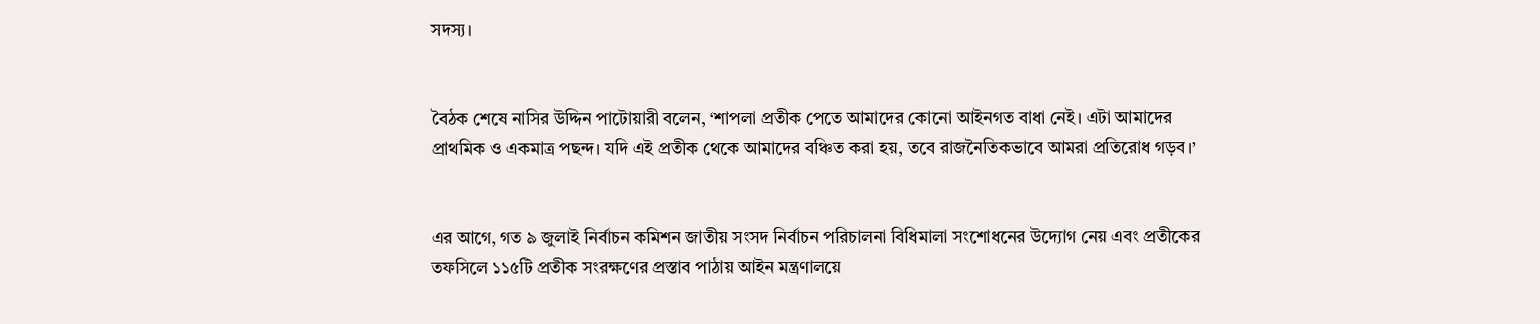সদস্য।


বৈঠক শেষে নাসির উদ্দিন পাটোয়ারী বলেন, ‘শাপলা প্রতীক পেতে আমাদের কোনো আইনগত বাধা নেই। এটা আমাদের প্রাথমিক ও একমাত্র পছন্দ। যদি এই প্রতীক থেকে আমাদের বঞ্চিত করা হয়, তবে রাজনৈতিকভাবে আমরা প্রতিরোধ গড়ব।’


এর আগে, গত ৯ জুলাই নির্বাচন কমিশন জাতীয় সংসদ নির্বাচন পরিচালনা বিধিমালা সংশোধনের উদ্যোগ নেয় এবং প্রতীকের তফসিলে ১১৫টি প্রতীক সংরক্ষণের প্রস্তাব পাঠায় আইন মন্ত্রণালয়ে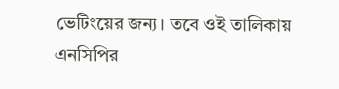ভেটিংয়ের জন্য। তবে ওই তালিকায় এনসিপির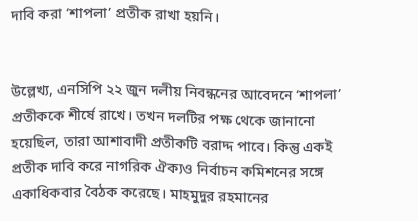দাবি করা ‘শাপলা’ প্রতীক রাখা হয়নি।


উল্লেখ্য, এনসিপি ২২ জুন দলীয় নিবন্ধনের আবেদনে ‘শাপলা’ প্রতীককে শীর্ষে রাখে। তখন দলটির পক্ষ থেকে জানানো হয়েছিল, তারা আশাবাদী প্রতীকটি বরাদ্দ পাবে। কিন্তু একই প্রতীক দাবি করে নাগরিক ঐক্যও নির্বাচন কমিশনের সঙ্গে একাধিকবার বৈঠক করেছে। মাহমুদুর রহমানের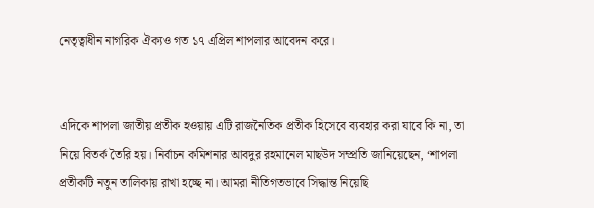নেতৃত্বাধীন নাগরিক ঐক্যও গত ১৭ এপ্রিল শাপলার আবেদন করে।


এদিকে শাপলা জাতীয় প্রতীক হওয়ায় এটি রাজনৈতিক প্রতীক হিসেবে ব্যবহার করা যাবে কি না, তা নিয়ে বিতর্ক তৈরি হয়। নির্বাচন কমিশনার আবদুর রহমানেল মাছউদ সম্প্রতি জানিয়েছেন, ‘শাপলা প্রতীকটি নতুন তালিকায় রাখা হচ্ছে না। আমরা নীতিগতভাবে সিদ্ধান্ত নিয়েছি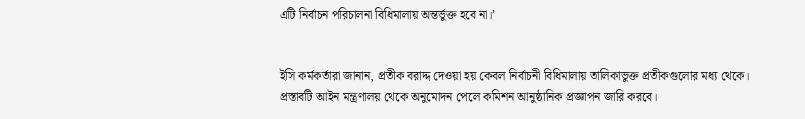এটি নির্বাচন পরিচালনা বিধিমালায় অন্তর্ভুক্ত হবে না।’


ইসি কর্মকর্তারা জানান, প্রতীক বরাদ্দ দেওয়া হয় কেবল নির্বাচনী বিধিমালায় তালিকাভুক্ত প্রতীকগুলোর মধ্য থেকে। প্রস্তাবটি আইন মন্ত্রণালয় থেকে অনুমোদন পেলে কমিশন আনুষ্ঠানিক প্রজ্ঞাপন জারি করবে।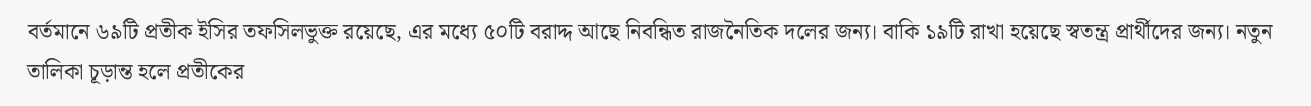বর্তমানে ৬৯টি প্রতীক ইসির তফসিলভুক্ত রয়েছে, এর মধ্যে ৫০টি বরাদ্দ আছে নিবন্ধিত রাজনৈতিক দলের জন্য। বাকি ১৯টি রাখা হয়েছে স্বতন্ত্র প্রার্থীদের জন্য। নতুন তালিকা চূড়ান্ত হলে প্রতীকের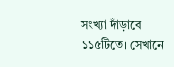সংখ্যা দাঁড়াবে ১১৫টিতে। সেখানে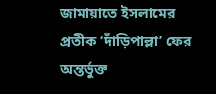জামায়াতে ইসলামের প্রতীক ‘দাঁড়িপাল্লা’ ফের অন্তর্ভুক্ত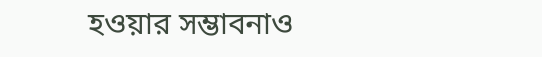হওয়ার সম্ভাবনাও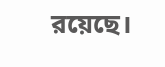রয়েছে।